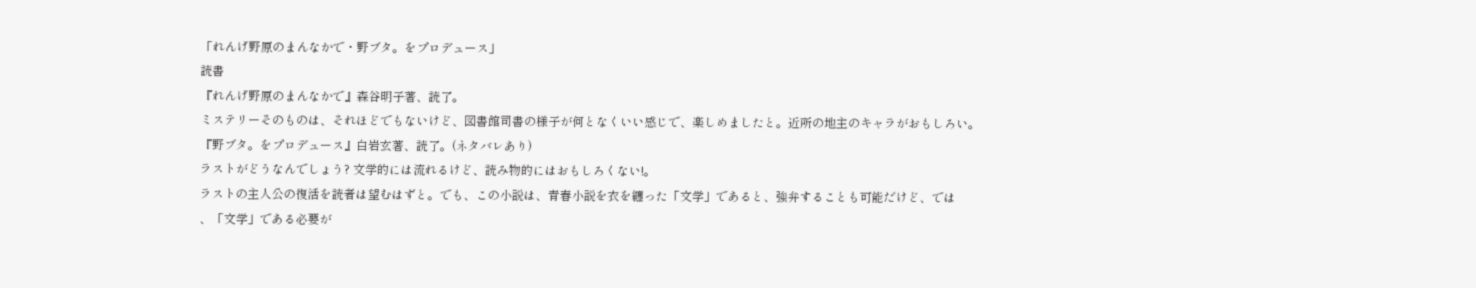「れんげ野原のまんなかで・野ブタ。をプロデュース」
読書
『れんげ野原のまんなかで』森谷明子著、読了。
ミステリーそのものは、それほどでもないけど、図書館司書の様子が何となくいい感じで、楽しめましたと。近所の地主のキャラがおもしろい。
『野ブタ。をプロデュース』白岩玄著、読了。(ネタバレあり)
ラストがどうなんでしょう? 文学的には流れるけど、読み物的にはおもしろくない!。
ラストの主人公の復活を読者は望むはずと。でも、この小説は、青春小説を衣を纏った「文学」であると、強弁することも可能だけど、では
、「文学」である必要が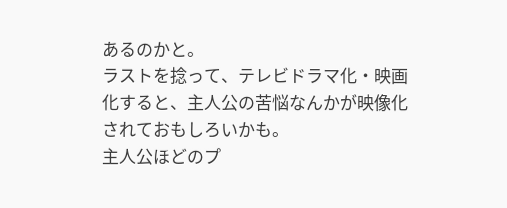あるのかと。
ラストを捻って、テレビドラマ化・映画化すると、主人公の苦悩なんかが映像化されておもしろいかも。
主人公ほどのプ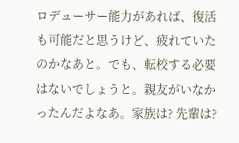ロデューサー能力があれば、復活も可能だと思うけど、疲れていたのかなあと。でも、転校する必要はないでしょうと。親友がいなかったんだよなあ。家族は? 先輩は?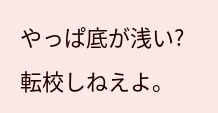やっぱ底が浅い?
転校しねえよ。